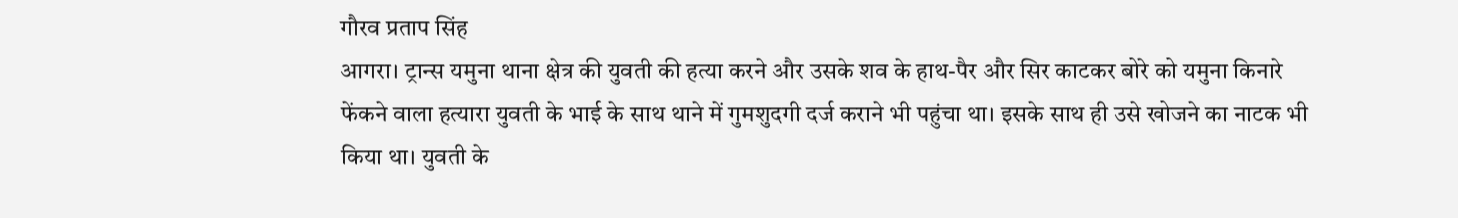गौरव प्रताप सिंह
आगरा। ट्रान्स यमुना थाना क्षेत्र की युवती की हत्या करने और उसके शव के हाथ-पैर और सिर काटकर बोरे को यमुना किनारे फेंकने वाला हत्यारा युवती के भाई के साथ थाने में गुमशुदगी दर्ज कराने भी पहुंचा था। इसके साथ ही उसे खोजने का नाटक भी किया था। युवती के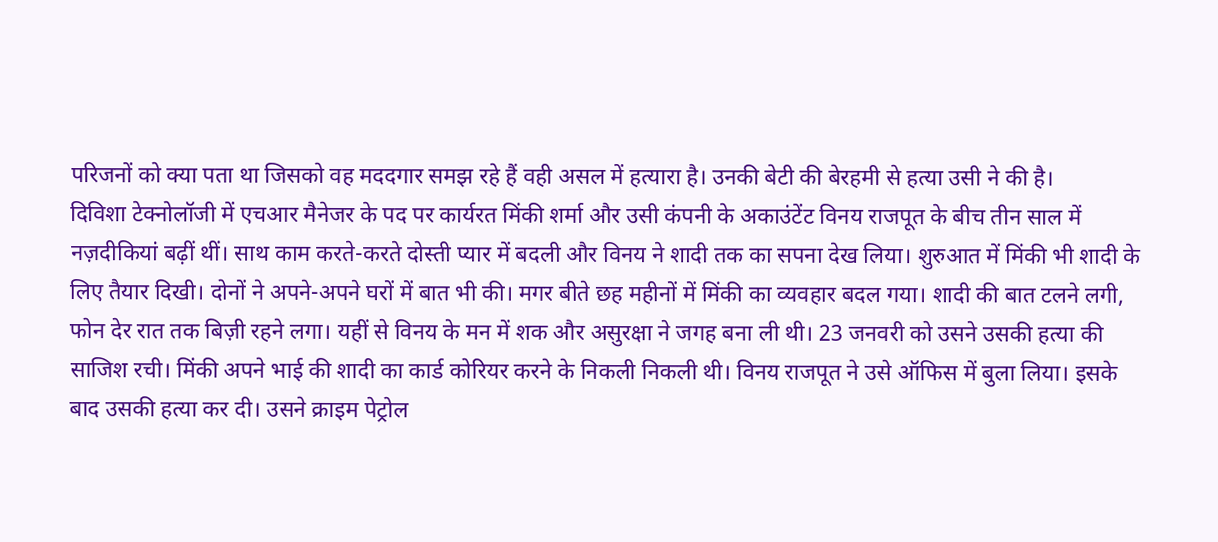परिजनों को क्या पता था जिसको वह मददगार समझ रहे हैं वही असल में हत्यारा है। उनकी बेटी की बेरहमी से हत्या उसी ने की है।
दिविशा टेक्नोलॉजी में एचआर मैनेजर के पद पर कार्यरत मिंकी शर्मा और उसी कंपनी के अकाउंटेंट विनय राजपूत के बीच तीन साल में नज़दीकियां बढ़ीं थीं। साथ काम करते-करते दोस्ती प्यार में बदली और विनय ने शादी तक का सपना देख लिया। शुरुआत में मिंकी भी शादी के लिए तैयार दिखी। दोनों ने अपने-अपने घरों में बात भी की। मगर बीते छह महीनों में मिंकी का व्यवहार बदल गया। शादी की बात टलने लगी, फोन देर रात तक बिज़ी रहने लगा। यहीं से विनय के मन में शक और असुरक्षा ने जगह बना ली थी। 23 जनवरी को उसने उसकी हत्या की साजिश रची। मिंकी अपने भाई की शादी का कार्ड कोरियर करने के निकली निकली थी। विनय राजपूत ने उसे ऑफिस में बुला लिया। इसके बाद उसकी हत्या कर दी। उसने क्राइम पेट्रोल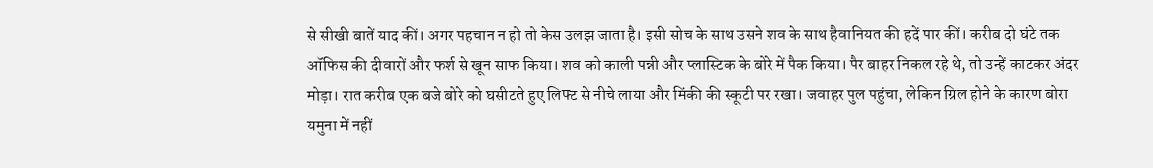से सीखी बातें याद कीं। अगर पहचान न हो तो केस उलझ जाता है। इसी सोच के साथ उसने शव के साथ हैवानियत की हदें पार कीं। करीब दो घंटे तक ऑफिस की दीवारों और फर्श से खून साफ किया। शव को काली पन्नी और प्लास्टिक के बोरे में पैक किया। पैर बाहर निकल रहे थे, तो उन्हें काटकर अंदर मोड़ा। रात करीब एक बजे बोरे को घसीटते हुए लिफ्ट से नीचे लाया और मिंकी की स्कूटी पर रखा। जवाहर पुल पहुंचा, लेकिन ग्रिल होने के कारण बोरा यमुना में नहीं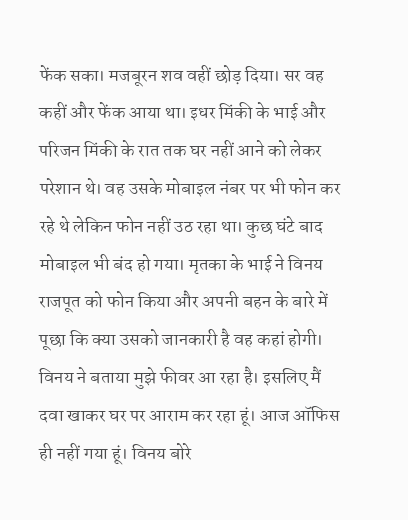फेंक सका। मजबूरन शव वहीं छोड़ दिया। सर वह कहीं और फेंक आया था। इधर मिंकी के भाई और परिजन मिंकी के रात तक घर नहीं आने को लेकर परेशान थे। वह उसके मोबाइल नंबर पर भी फोन कर रहे थे लेकिन फोन नहीं उठ रहा था। कुछ घंटे बाद मोबाइल भी बंद हो गया। मृतका के भाई ने विनय राजपूत को फोन किया और अपनी बहन के बारे में पूछा कि क्या उसको जानकारी है वह कहां होगी। विनय ने बताया मुझे फीवर आ रहा है। इसलिए मैं दवा खाकर घर पर आराम कर रहा हूं। आज ऑफिस ही नहीं गया हूं। विनय बोरे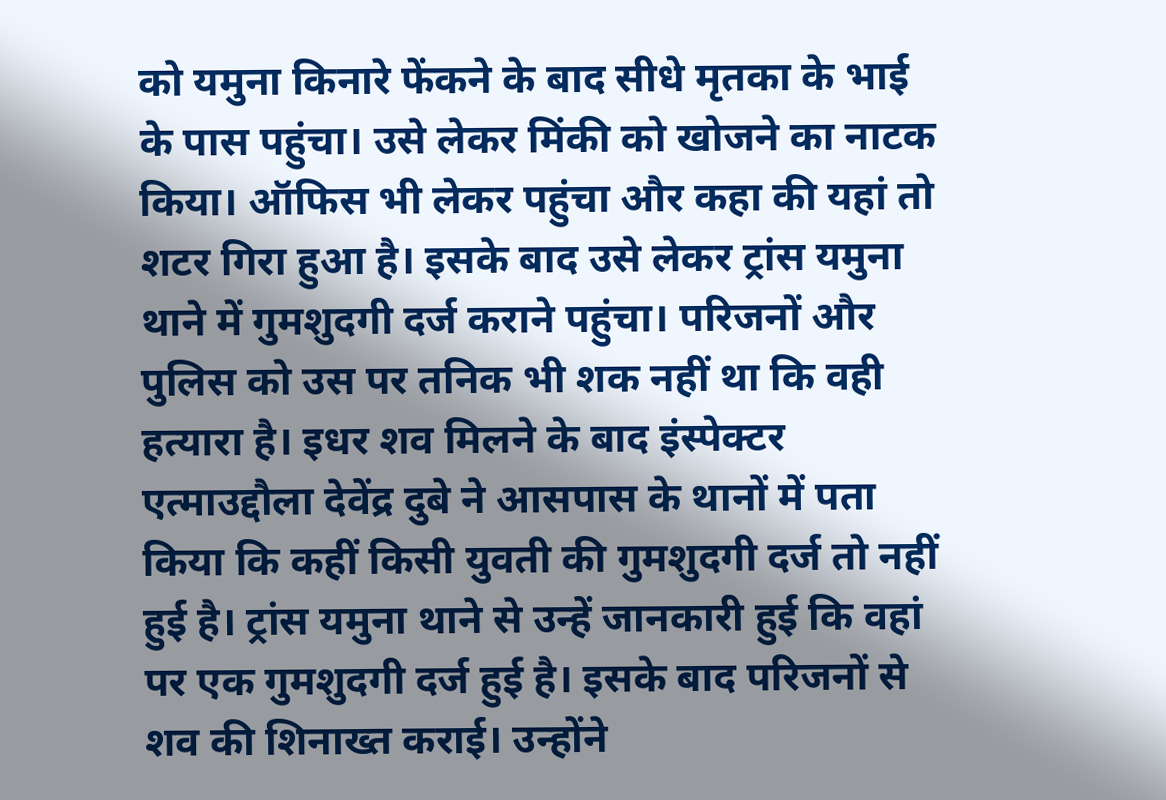को यमुना किनारे फेंकने के बाद सीधे मृतका के भाई के पास पहुंचा। उसे लेकर मिंकी को खोजने का नाटक किया। ऑफिस भी लेकर पहुंचा और कहा की यहां तो शटर गिरा हुआ है। इसके बाद उसे लेकर ट्रांस यमुना थाने में गुमशुदगी दर्ज कराने पहुंचा। परिजनों और पुलिस को उस पर तनिक भी शक नहीं था कि वही हत्यारा है। इधर शव मिलने के बाद इंस्पेक्टर एत्माउद्दौला देवेंद्र दुबे ने आसपास के थानों में पता किया कि कहीं किसी युवती की गुमशुदगी दर्ज तो नहीं हुई है। ट्रांस यमुना थाने से उन्हें जानकारी हुई कि वहां पर एक गुमशुदगी दर्ज हुई है। इसके बाद परिजनों से शव की शिनाख्त कराई। उन्होंने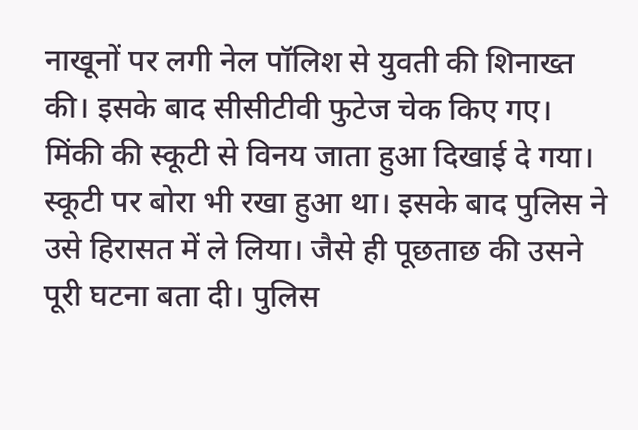नाखूनों पर लगी नेल पॉलिश से युवती की शिनाख्त की। इसके बाद सीसीटीवी फुटेज चेक किए गए। मिंकी की स्कूटी से विनय जाता हुआ दिखाई दे गया। स्कूटी पर बोरा भी रखा हुआ था। इसके बाद पुलिस ने उसे हिरासत में ले लिया। जैसे ही पूछताछ की उसने पूरी घटना बता दी। पुलिस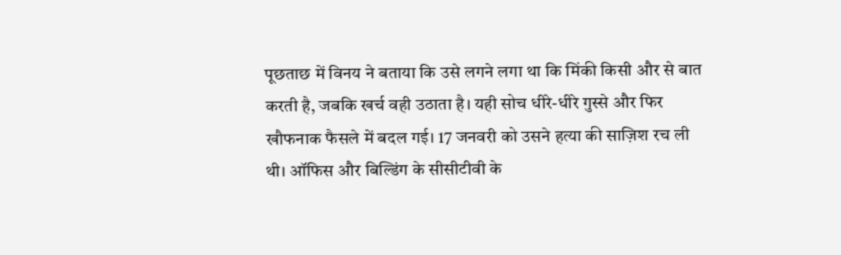पूछताछ में विनय ने बताया कि उसे लगने लगा था कि मिंकी किसी और से बात करती है, जबकि खर्च वही उठाता है। यही सोच धीरे-धीरे गुस्से और फिर खौफनाक फैसले में बदल गई। 17 जनवरी को उसने हत्या की साज़िश रच ली थी। ऑफिस और बिल्डिंग के सीसीटीवी के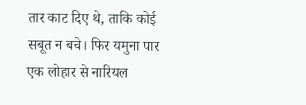तार काट दिए थे, ताकि कोई सबूत न बचे। फिर यमुना पार एक लोहार से नारियल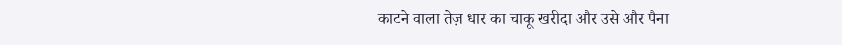काटने वाला तेज़ धार का चाकू खरीदा और उसे और पैना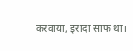करवाया, इरादा साफ था।